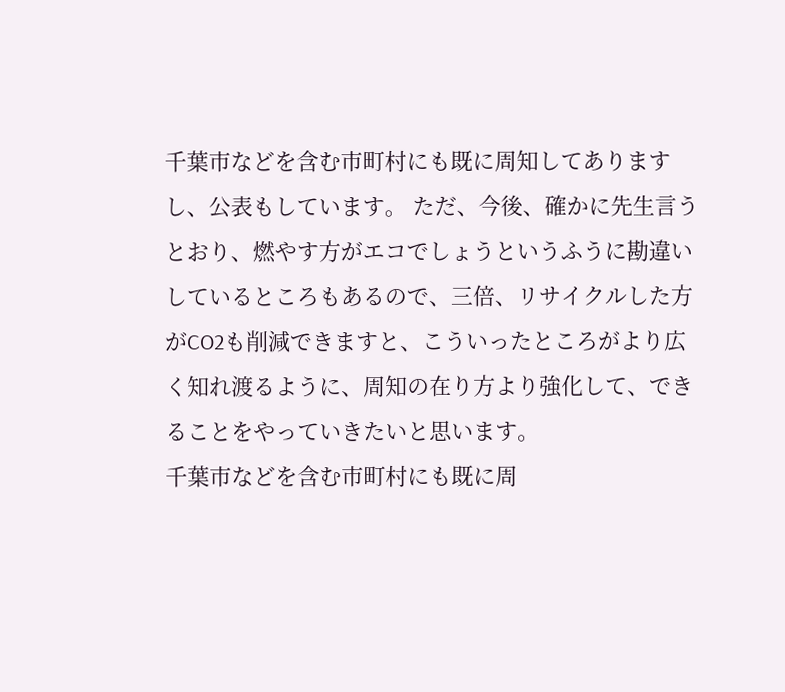千葉市などを含む市町村にも既に周知してありますし、公表もしています。 ただ、今後、確かに先生言うとおり、燃やす方がエコでしょうというふうに勘違いしているところもあるので、三倍、リサイクルした方がCO2も削減できますと、こういったところがより広く知れ渡るように、周知の在り方より強化して、できることをやっていきたいと思います。
千葉市などを含む市町村にも既に周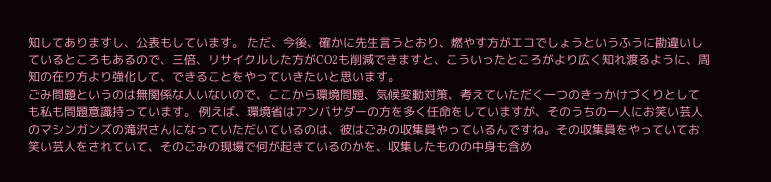知してありますし、公表もしています。 ただ、今後、確かに先生言うとおり、燃やす方がエコでしょうというふうに勘違いしているところもあるので、三倍、リサイクルした方がCO2も削減できますと、こういったところがより広く知れ渡るように、周知の在り方より強化して、できることをやっていきたいと思います。
ごみ問題というのは無関係な人いないので、ここから環境問題、気候変動対策、考えていただく一つのきっかけづくりとしても私も問題意識持っています。 例えば、環境省はアンバサダーの方を多く任命をしていますが、そのうちの一人にお笑い芸人のマシンガンズの滝沢さんになっていただいているのは、彼はごみの収集員やっているんですね。その収集員をやっていてお笑い芸人をされていて、そのごみの現場で何が起きているのかを、収集したものの中身も含め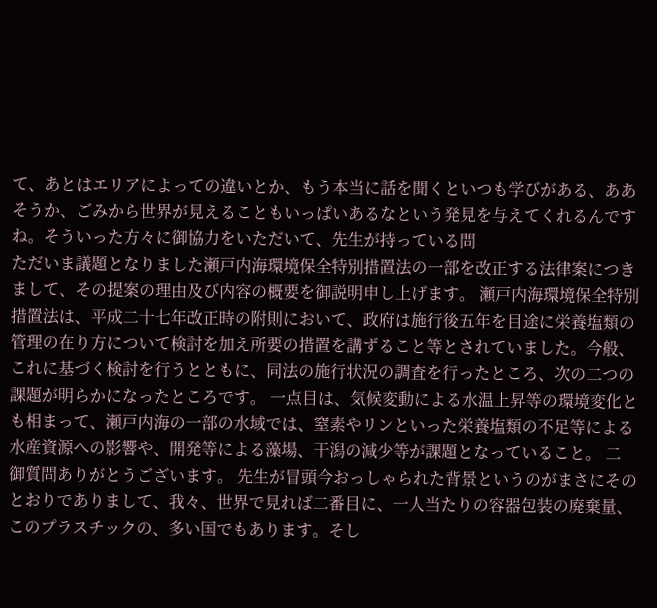て、あとはエリアによっての違いとか、もう本当に話を聞くといつも学びがある、ああそうか、ごみから世界が見えることもいっぱいあるなという発見を与えてくれるんですね。そういった方々に御協力をいただいて、先生が持っている問
ただいま議題となりました瀬戸内海環境保全特別措置法の一部を改正する法律案につきまして、その提案の理由及び内容の概要を御説明申し上げます。 瀬戸内海環境保全特別措置法は、平成二十七年改正時の附則において、政府は施行後五年を目途に栄養塩類の管理の在り方について検討を加え所要の措置を講ずること等とされていました。今般、これに基づく検討を行うとともに、同法の施行状況の調査を行ったところ、次の二つの課題が明らかになったところです。 一点目は、気候変動による水温上昇等の環境変化とも相まって、瀬戸内海の一部の水域では、窒素やリンといった栄養塩類の不足等による水産資源への影響や、開発等による藻場、干潟の減少等が課題となっていること。 二
御質問ありがとうございます。 先生が冒頭今おっしゃられた背景というのがまさにそのとおりでありまして、我々、世界で見れば二番目に、一人当たりの容器包装の廃棄量、このプラスチックの、多い国でもあります。そし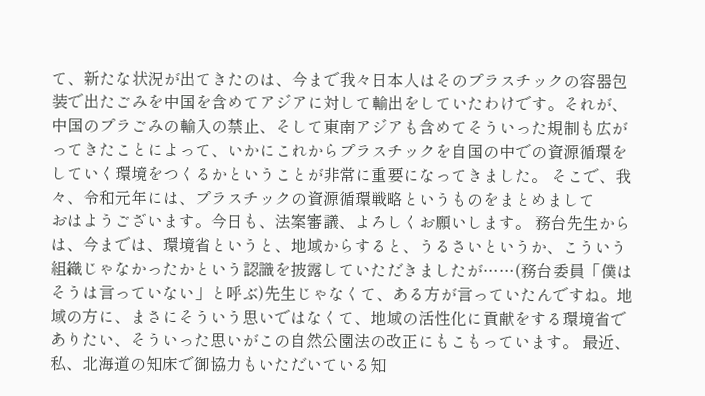て、新たな状況が出てきたのは、今まで我々日本人はそのプラスチックの容器包装で出たごみを中国を含めてアジアに対して輸出をしていたわけです。それが、中国のプラごみの輸入の禁止、そして東南アジアも含めてそういった規制も広がってきたことによって、いかにこれからプラスチックを自国の中での資源循環をしていく環境をつくるかということが非常に重要になってきました。 そこで、我々、令和元年には、プラスチックの資源循環戦略というものをまとめまして
おはようございます。今日も、法案審議、よろしくお願いします。 務台先生からは、今までは、環境省というと、地域からすると、うるさいというか、こういう組織じゃなかったかという認識を披露していただきましたが……(務台委員「僕はそうは言っていない」と呼ぶ)先生じゃなくて、ある方が言っていたんですね。地域の方に、まさにそういう思いではなくて、地域の活性化に貢献をする環境省でありたい、そういった思いがこの自然公園法の改正にもこもっています。 最近、私、北海道の知床で御協力もいただいている知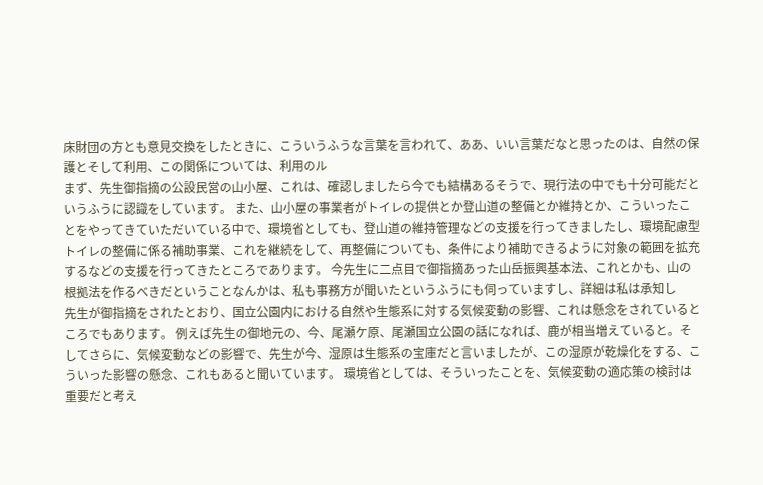床財団の方とも意見交換をしたときに、こういうふうな言葉を言われて、ああ、いい言葉だなと思ったのは、自然の保護とそして利用、この関係については、利用のル
まず、先生御指摘の公設民営の山小屋、これは、確認しましたら今でも結構あるそうで、現行法の中でも十分可能だというふうに認識をしています。 また、山小屋の事業者がトイレの提供とか登山道の整備とか維持とか、こういったことをやってきていただいている中で、環境省としても、登山道の維持管理などの支援を行ってきましたし、環境配慮型トイレの整備に係る補助事業、これを継続をして、再整備についても、条件により補助できるように対象の範囲を拡充するなどの支援を行ってきたところであります。 今先生に二点目で御指摘あった山岳振興基本法、これとかも、山の根拠法を作るべきだということなんかは、私も事務方が聞いたというふうにも伺っていますし、詳細は私は承知し
先生が御指摘をされたとおり、国立公園内における自然や生態系に対する気候変動の影響、これは懸念をされているところでもあります。 例えば先生の御地元の、今、尾瀬ケ原、尾瀬国立公園の話になれば、鹿が相当増えていると。そしてさらに、気候変動などの影響で、先生が今、湿原は生態系の宝庫だと言いましたが、この湿原が乾燥化をする、こういった影響の懸念、これもあると聞いています。 環境省としては、そういったことを、気候変動の適応策の検討は重要だと考え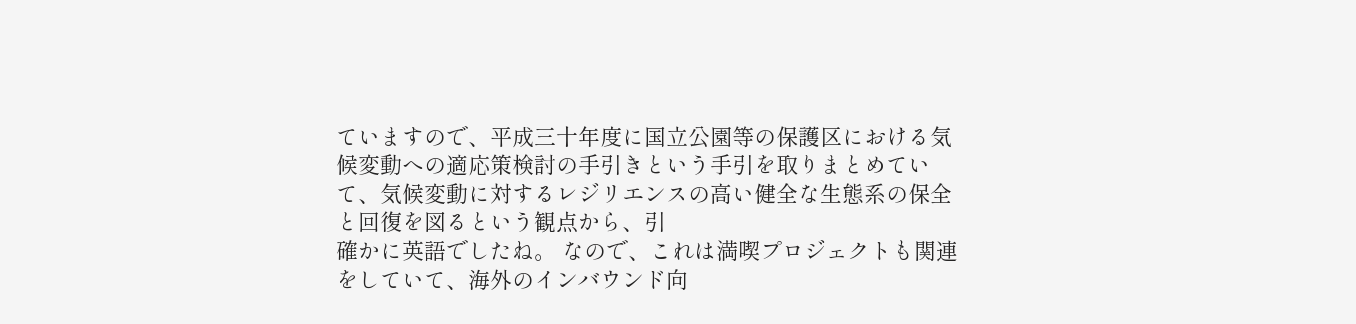ていますので、平成三十年度に国立公園等の保護区における気候変動への適応策検討の手引きという手引を取りまとめていて、気候変動に対するレジリエンスの高い健全な生態系の保全と回復を図るという観点から、引
確かに英語でしたね。 なので、これは満喫プロジェクトも関連をしていて、海外のインバウンド向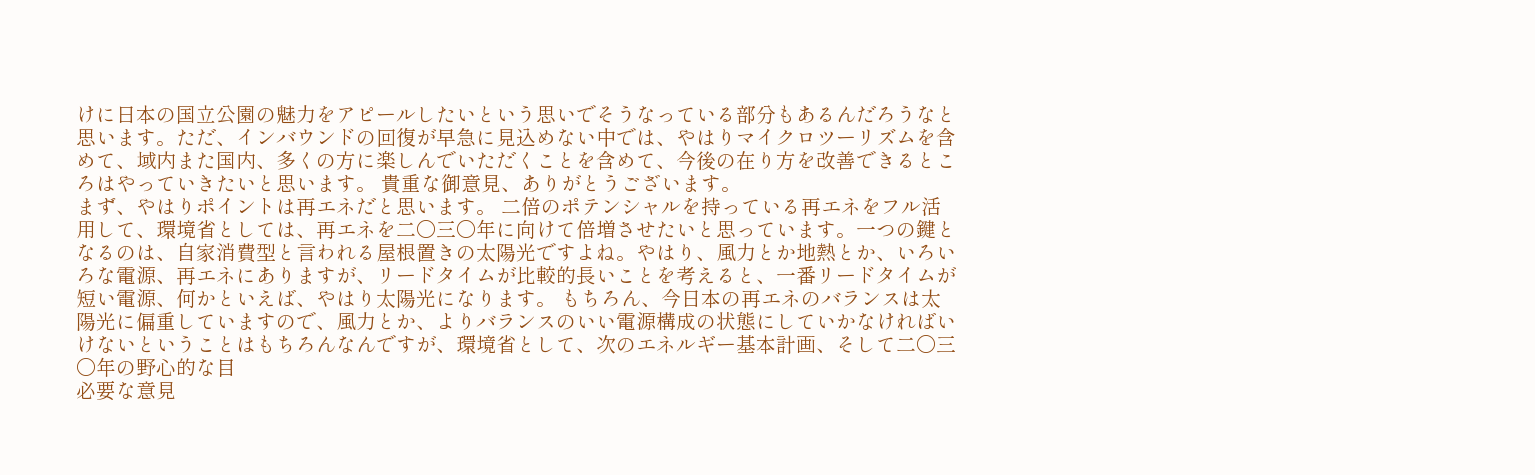けに日本の国立公園の魅力をアピールしたいという思いでそうなっている部分もあるんだろうなと思います。ただ、インバウンドの回復が早急に見込めない中では、やはりマイクロツーリズムを含めて、域内また国内、多くの方に楽しんでいただくことを含めて、今後の在り方を改善できるところはやっていきたいと思います。 貴重な御意見、ありがとうございます。
まず、やはりポイントは再エネだと思います。 二倍のポテンシャルを持っている再エネをフル活用して、環境省としては、再エネを二〇三〇年に向けて倍増させたいと思っています。一つの鍵となるのは、自家消費型と言われる屋根置きの太陽光ですよね。やはり、風力とか地熱とか、いろいろな電源、再エネにありますが、リードタイムが比較的長いことを考えると、一番リードタイムが短い電源、何かといえば、やはり太陽光になります。 もちろん、今日本の再エネのバランスは太陽光に偏重していますので、風力とか、よりバランスのいい電源構成の状態にしていかなければいけないということはもちろんなんですが、環境省として、次のエネルギー基本計画、そして二〇三〇年の野心的な目
必要な意見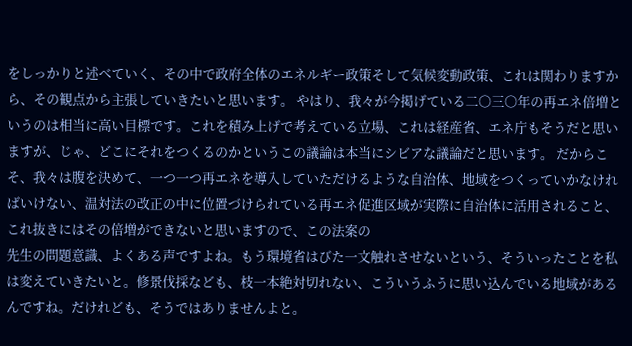をしっかりと述べていく、その中で政府全体のエネルギー政策そして気候変動政策、これは関わりますから、その観点から主張していきたいと思います。 やはり、我々が今掲げている二〇三〇年の再エネ倍増というのは相当に高い目標です。これを積み上げで考えている立場、これは経産省、エネ庁もそうだと思いますが、じゃ、どこにそれをつくるのかというこの議論は本当にシビアな議論だと思います。 だからこそ、我々は腹を決めて、一つ一つ再エネを導入していただけるような自治体、地域をつくっていかなければいけない、温対法の改正の中に位置づけられている再エネ促進区域が実際に自治体に活用されること、これ抜きにはその倍増ができないと思いますので、この法案の
先生の問題意識、よくある声ですよね。もう環境省はびた一文触れさせないという、そういったことを私は変えていきたいと。修景伐採なども、枝一本絶対切れない、こういうふうに思い込んでいる地域があるんですね。だけれども、そうではありませんよと。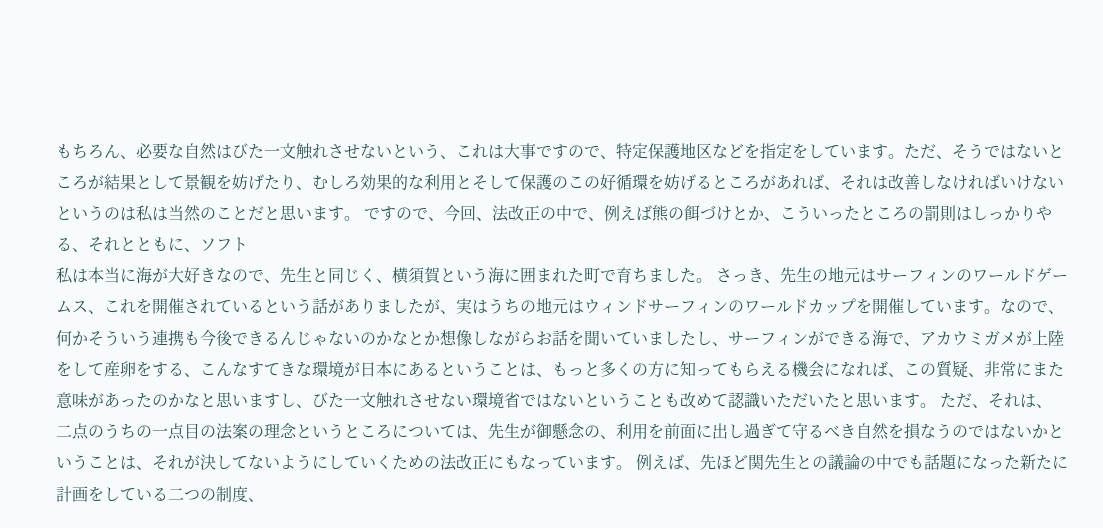もちろん、必要な自然はびた一文触れさせないという、これは大事ですので、特定保護地区などを指定をしています。ただ、そうではないところが結果として景観を妨げたり、むしろ効果的な利用とそして保護のこの好循環を妨げるところがあれば、それは改善しなければいけないというのは私は当然のことだと思います。 ですので、今回、法改正の中で、例えば熊の餌づけとか、こういったところの罰則はしっかりやる、それとともに、ソフト
私は本当に海が大好きなので、先生と同じく、横須賀という海に囲まれた町で育ちました。 さっき、先生の地元はサーフィンのワールドゲームス、これを開催されているという話がありましたが、実はうちの地元はウィンドサーフィンのワールドカップを開催しています。なので、何かそういう連携も今後できるんじゃないのかなとか想像しながらお話を聞いていましたし、サーフィンができる海で、アカウミガメが上陸をして産卵をする、こんなすてきな環境が日本にあるということは、もっと多くの方に知ってもらえる機会になれば、この質疑、非常にまた意味があったのかなと思いますし、びた一文触れさせない環境省ではないということも改めて認識いただいたと思います。 ただ、それは、
二点のうちの一点目の法案の理念というところについては、先生が御懸念の、利用を前面に出し過ぎて守るべき自然を損なうのではないかということは、それが決してないようにしていくための法改正にもなっています。 例えば、先ほど関先生との議論の中でも話題になった新たに計画をしている二つの制度、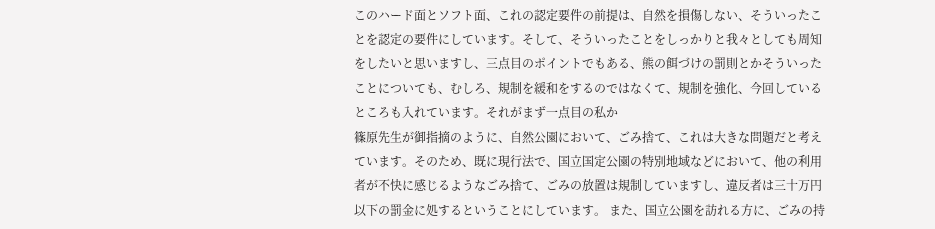このハード面とソフト面、これの認定要件の前提は、自然を損傷しない、そういったことを認定の要件にしています。そして、そういったことをしっかりと我々としても周知をしたいと思いますし、三点目のポイントでもある、熊の餌づけの罰則とかそういったことについても、むしろ、規制を緩和をするのではなくて、規制を強化、今回しているところも入れています。それがまず一点目の私か
篠原先生が御指摘のように、自然公園において、ごみ捨て、これは大きな問題だと考えています。そのため、既に現行法で、国立国定公園の特別地域などにおいて、他の利用者が不快に感じるようなごみ捨て、ごみの放置は規制していますし、違反者は三十万円以下の罰金に処するということにしています。 また、国立公園を訪れる方に、ごみの持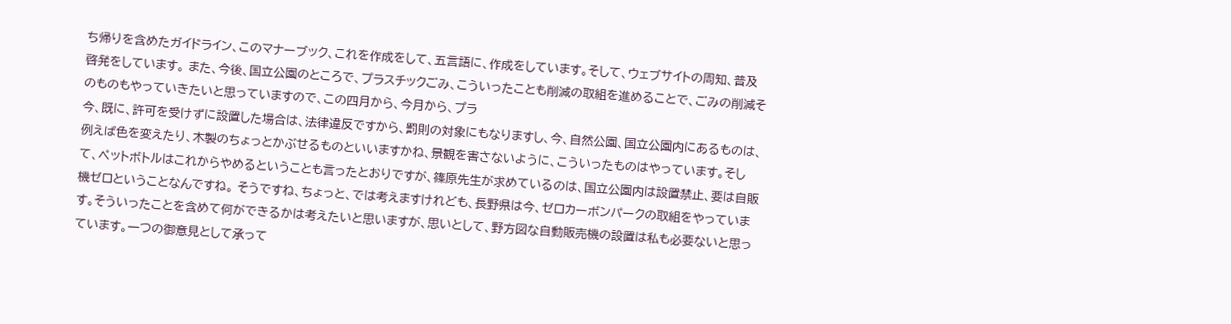ち帰りを含めたガイドライン、このマナーブック、これを作成をして、五言語に、作成をしています。そして、ウェブサイトの周知、普及啓発をしています。 また、今後、国立公園のところで、プラスチックごみ、こういったことも削減の取組を進めることで、ごみの削減そのものもやっていきたいと思っていますので、この四月から、今月から、プラ
今、既に、許可を受けずに設置した場合は、法律違反ですから、罰則の対象にもなりますし、今、自然公園、国立公園内にあるものは、例えば色を変えたり、木製のちょっとかぶせるものといいますかね、景観を害さないように、こういったものはやっています。そして、ペットボトルはこれからやめるということも言ったとおりですが、篠原先生が求めているのは、国立公園内は設置禁止、要は自販機ゼロということなんですね。 そうですね、ちょっと、では考えますけれども、長野県は今、ゼロカーボンパークの取組をやっています。そういったことを含めて何ができるかは考えたいと思いますが、思いとして、野方図な自動販売機の設置は私も必要ないと思っています。一つの御意見として承って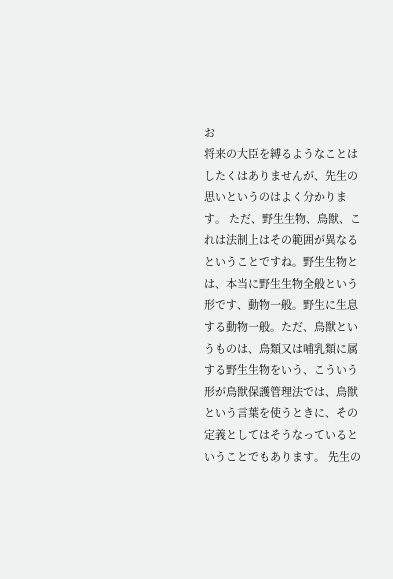お
将来の大臣を縛るようなことはしたくはありませんが、先生の思いというのはよく分かります。 ただ、野生生物、鳥獣、これは法制上はその範囲が異なるということですね。野生生物とは、本当に野生生物全般という形です、動物一般。野生に生息する動物一般。ただ、鳥獣というものは、鳥類又は哺乳類に属する野生生物をいう、こういう形が鳥獣保護管理法では、鳥獣という言葉を使うときに、その定義としてはそうなっているということでもあります。 先生の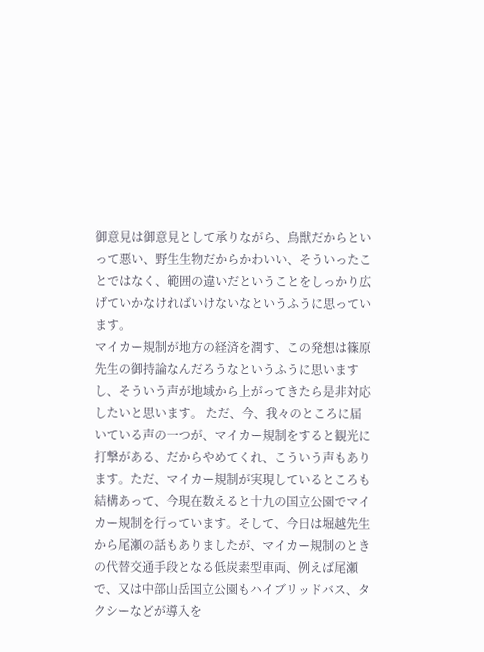御意見は御意見として承りながら、鳥獣だからといって悪い、野生生物だからかわいい、そういったことではなく、範囲の違いだということをしっかり広げていかなければいけないなというふうに思っています。
マイカー規制が地方の経済を潤す、この発想は篠原先生の御持論なんだろうなというふうに思いますし、そういう声が地域から上がってきたら是非対応したいと思います。 ただ、今、我々のところに届いている声の一つが、マイカー規制をすると観光に打撃がある、だからやめてくれ、こういう声もあります。ただ、マイカー規制が実現しているところも結構あって、今現在数えると十九の国立公園でマイカー規制を行っています。そして、今日は堀越先生から尾瀬の話もありましたが、マイカー規制のときの代替交通手段となる低炭素型車両、例えば尾瀬で、又は中部山岳国立公園もハイブリッドバス、タクシーなどが導入を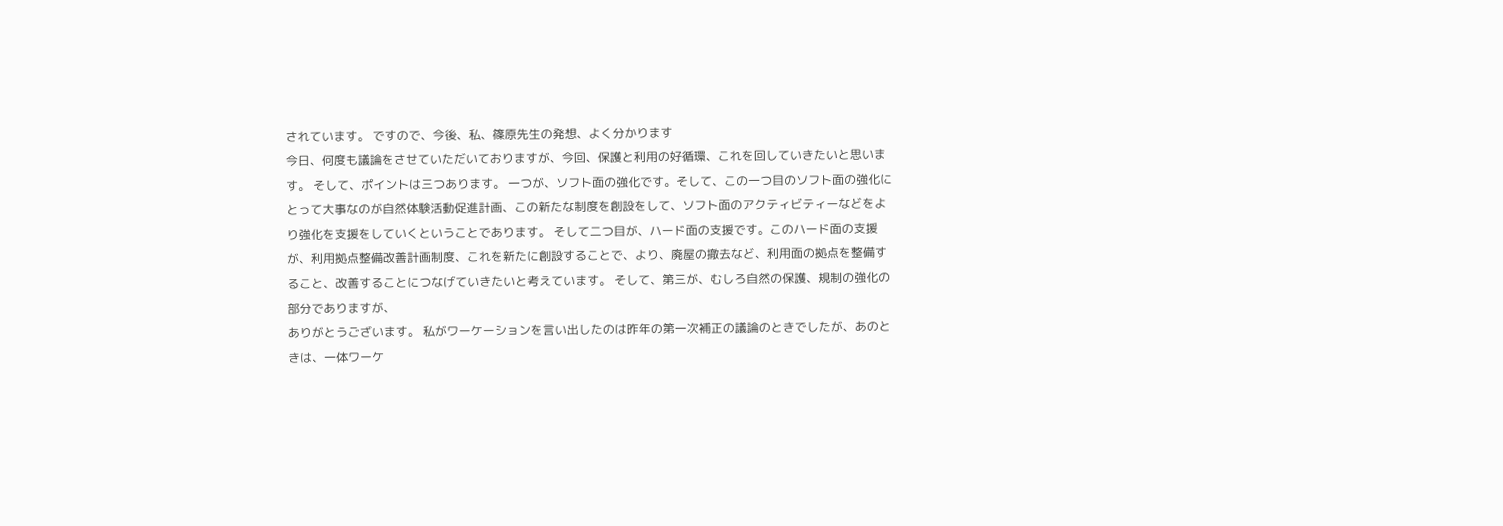されています。 ですので、今後、私、篠原先生の発想、よく分かります
今日、何度も議論をさせていただいておりますが、今回、保護と利用の好循環、これを回していきたいと思います。 そして、ポイントは三つあります。 一つが、ソフト面の強化です。そして、この一つ目のソフト面の強化にとって大事なのが自然体験活動促進計画、この新たな制度を創設をして、ソフト面のアクティビティーなどをより強化を支援をしていくということであります。 そして二つ目が、ハード面の支援です。このハード面の支援が、利用拠点整備改善計画制度、これを新たに創設することで、より、廃屋の撤去など、利用面の拠点を整備すること、改善することにつなげていきたいと考えています。 そして、第三が、むしろ自然の保護、規制の強化の部分でありますが、
ありがとうございます。 私がワーケーションを言い出したのは昨年の第一次補正の議論のときでしたが、あのときは、一体ワーケ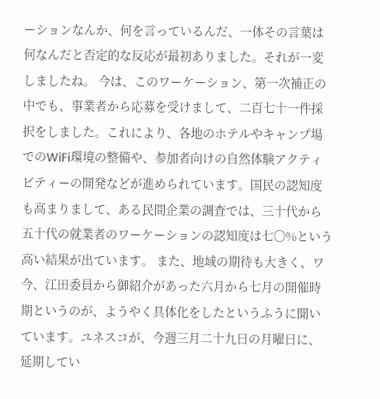ーションなんか、何を言っているんだ、一体その言葉は何なんだと否定的な反応が最初ありました。それが一変しましたね。 今は、このワーケーション、第一次補正の中でも、事業者から応募を受けまして、二百七十一件採択をしました。これにより、各地のホテルやキャンプ場でのWiFi環境の整備や、参加者向けの自然体験アクティビティーの開発などが進められています。国民の認知度も高まりまして、ある民間企業の調査では、三十代から五十代の就業者のワーケーションの認知度は七〇%という高い結果が出ています。 また、地域の期待も大きく、ワ
今、江田委員から御紹介があった六月から七月の開催時期というのが、ようやく具体化をしたというふうに聞いています。ユネスコが、今週三月二十九日の月曜日に、延期してい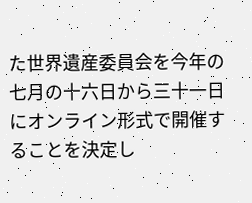た世界遺産委員会を今年の七月の十六日から三十一日にオンライン形式で開催することを決定し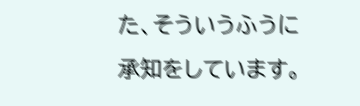た、そういうふうに承知をしています。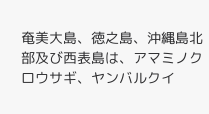奄美大島、徳之島、沖縄島北部及び西表島は、アマミノクロウサギ、ヤンバルクイ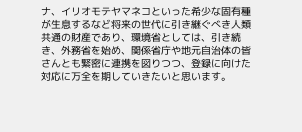ナ、イリオモテヤマネコといった希少な固有種が生息するなど将来の世代に引き継ぐべき人類共通の財産であり、環境省としては、引き続き、外務省を始め、関係省庁や地元自治体の皆さんとも緊密に連携を図りつつ、登録に向けた対応に万全を期していきたいと思います。